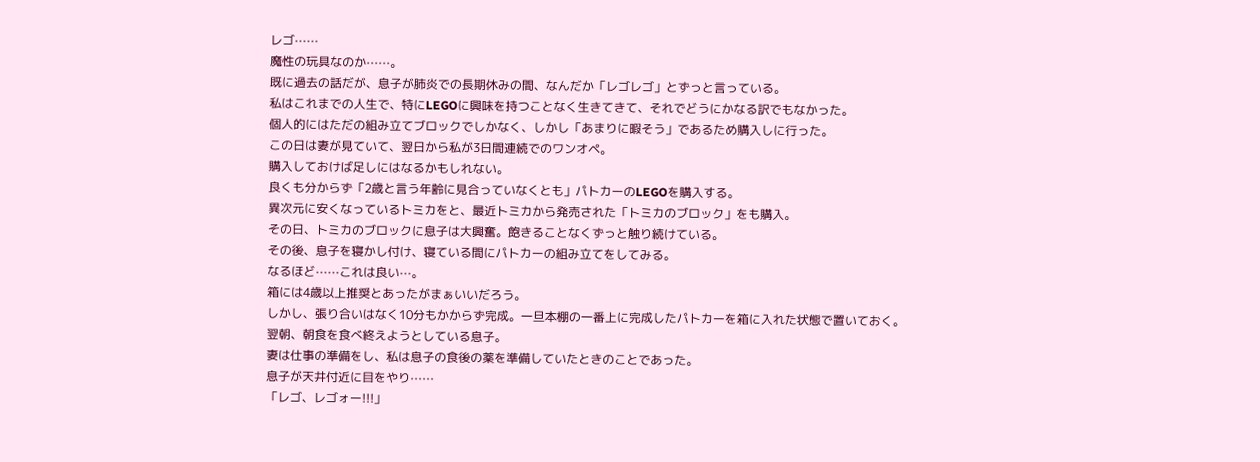レゴ⋯⋯
魔性の玩具なのか⋯⋯。
既に過去の話だが、息子が肺炎での長期休みの間、なんだか「レゴレゴ」とずっと言っている。
私はこれまでの人生で、特にLEGOに興味を持つことなく生きてきて、それでどうにかなる訳でもなかった。
個人的にはただの組み立てブロックでしかなく、しかし「あまりに暇そう」であるため購入しに行った。
この日は妻が見ていて、翌日から私が3日間連続でのワンオペ。
購入しておけば足しにはなるかもしれない。
良くも分からず「2歳と言う年齢に見合っていなくとも」パトカーのLEGOを購入する。
異次元に安くなっているトミカをと、最近トミカから発売された「トミカのブロック」をも購入。
その日、トミカのブロックに息子は大興奮。飽きることなくずっと触り続けている。
その後、息子を寝かし付け、寝ている間にパトカーの組み立てをしてみる。
なるほど⋯⋯これは良い⋯。
箱には4歳以上推奨とあったがまぁいいだろう。
しかし、張り合いはなく10分もかからず完成。一旦本棚の一番上に完成したパトカーを箱に入れた状態で置いておく。
翌朝、朝食を食べ終えようとしている息子。
妻は仕事の準備をし、私は息子の食後の薬を準備していたときのことであった。
息子が天井付近に目をやり⋯⋯
「レゴ、レゴォー!!!」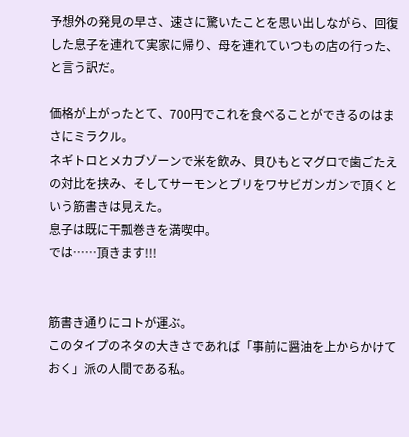予想外の発見の早さ、速さに驚いたことを思い出しながら、回復した息子を連れて実家に帰り、母を連れていつもの店の行った、と言う訳だ。

価格が上がったとて、700円でこれを食べることができるのはまさにミラクル。
ネギトロとメカブゾーンで米を飲み、貝ひもとマグロで歯ごたえの対比を挟み、そしてサーモンとブリをワサビガンガンで頂くという筋書きは見えた。
息子は既に干瓢巻きを満喫中。
では⋯⋯頂きます!!!


筋書き通りにコトが運ぶ。
このタイプのネタの大きさであれば「事前に醤油を上からかけておく」派の人間である私。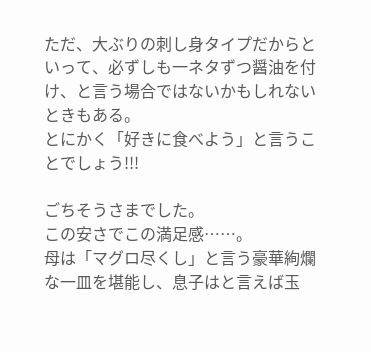ただ、大ぶりの刺し身タイプだからといって、必ずしも一ネタずつ醤油を付け、と言う場合ではないかもしれないときもある。
とにかく「好きに食べよう」と言うことでしょう!!!

ごちそうさまでした。
この安さでこの満足感⋯⋯。
母は「マグロ尽くし」と言う豪華絢爛な一皿を堪能し、息子はと言えば玉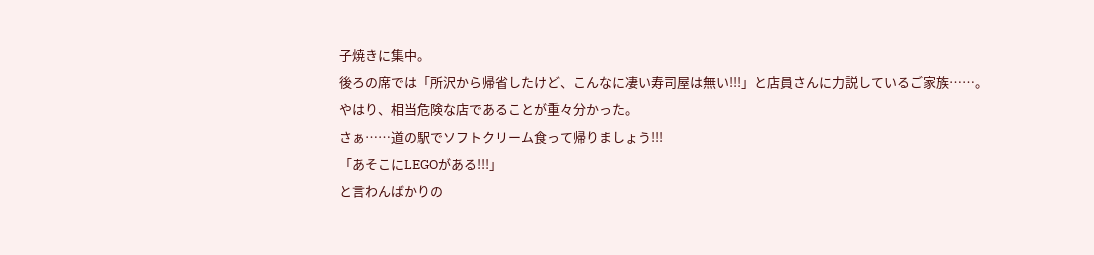子焼きに集中。
後ろの席では「所沢から帰省したけど、こんなに凄い寿司屋は無い!!!」と店員さんに力説しているご家族⋯⋯。
やはり、相当危険な店であることが重々分かった。
さぁ⋯⋯道の駅でソフトクリーム食って帰りましょう!!!
「あそこにLEGOがある!!!」
と言わんばかりの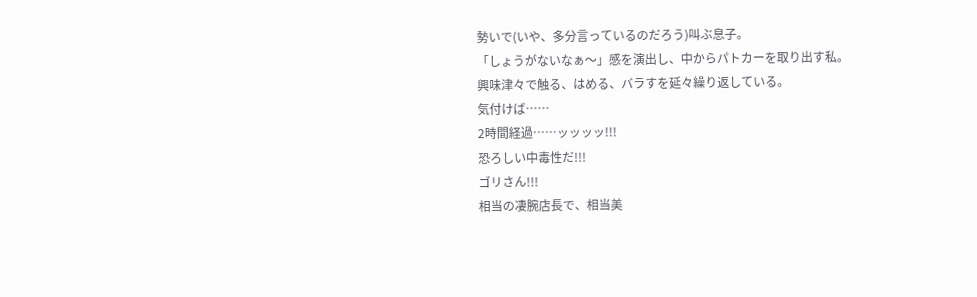勢いで(いや、多分言っているのだろう)叫ぶ息子。
「しょうがないなぁ〜」感を演出し、中からパトカーを取り出す私。
興味津々で触る、はめる、バラすを延々繰り返している。
気付けば⋯⋯
2時間経過⋯⋯ッッッッ!!!
恐ろしい中毒性だ!!!
ゴリさん!!!
相当の凄腕店長で、相当美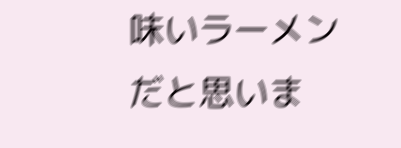味いラーメンだと思いま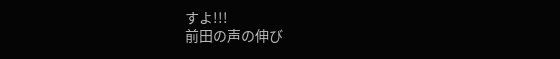すよ!!!
前田の声の伸び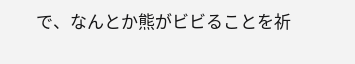で、なんとか熊がビビることを祈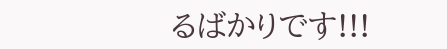るばかりです!!!